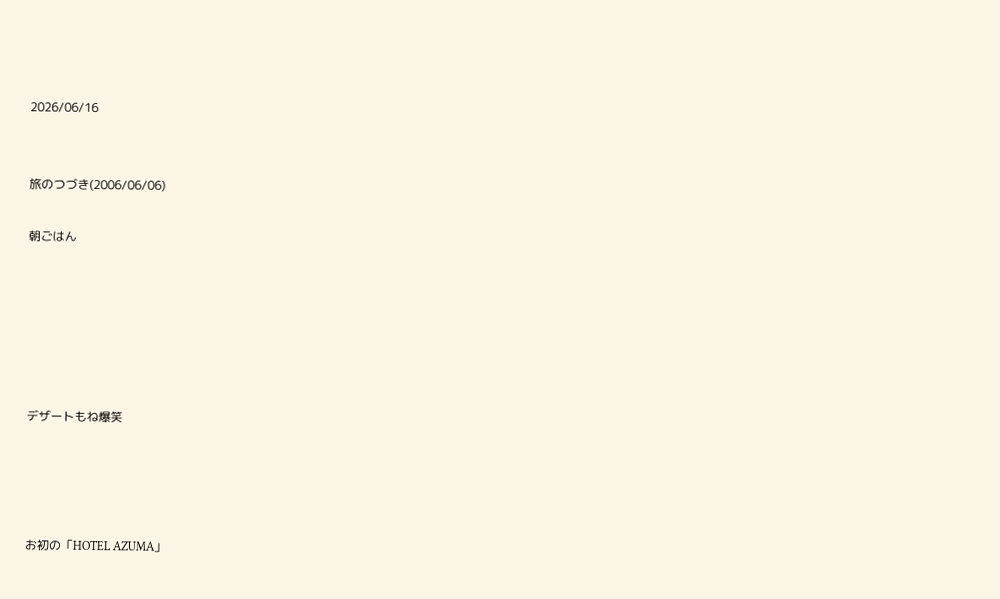2026/06/16


旅のつづき(2006/06/06)

朝ごはん






デザートもね爆笑




お初の「HOTEL AZUMA」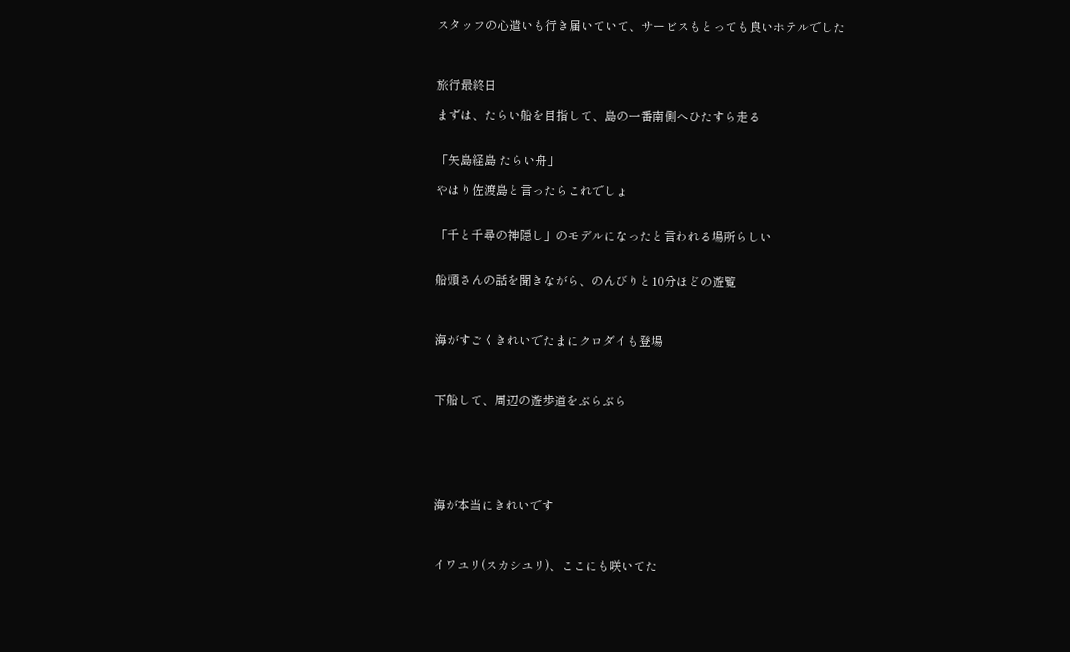スタッフの心遣いも行き届いていて、サービスもとっても良いホテルでした



旅行最終日

まずは、たらい船を目指して、島の一番南側へひたすら走る


「矢島経島 たらい舟」

やはり佐渡島と言ったらこれでしょ


「千と千尋の神隠し」のモデルになったと言われる場所らしい


船頭さんの話を聞きながら、のんびりと10分ほどの遊覧



海がすごくきれいでたまにクロダイも登場



下船して、周辺の遊歩道をぶらぶら






海が本当にきれいです



イワユリ(スカシユリ)、ここにも咲いてた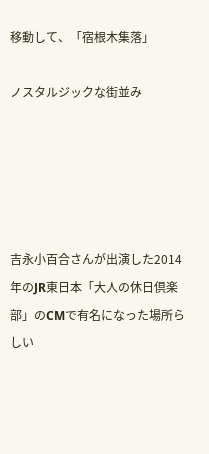移動して、「宿根木集落」

ノスタルジックな街並み





吉永小百合さんが出演した2014年のJR東日本「大人の休日倶楽部」のCMで有名になった場所らしい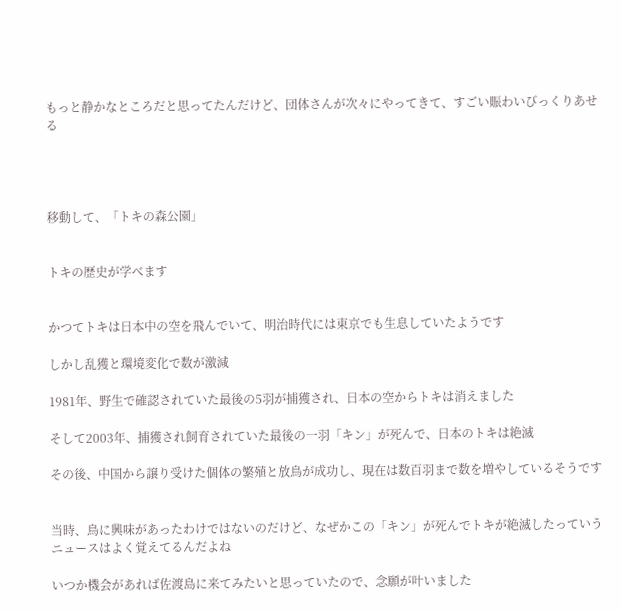もっと静かなところだと思ってたんだけど、団体さんが次々にやってきて、すごい賑わいびっくりあせる




移動して、「トキの森公園」


トキの歴史が学べます


かつてトキは日本中の空を飛んでいて、明治時代には東京でも生息していたようです

しかし乱獲と環境変化で数が激減

1981年、野生で確認されていた最後の5羽が捕獲され、日本の空からトキは消えました

そして2003年、捕獲され飼育されていた最後の一羽「キン」が死んで、日本のトキは絶滅

その後、中国から譲り受けた個体の繁殖と放鳥が成功し、現在は数百羽まで数を増やしているそうです


当時、鳥に興味があったわけではないのだけど、なぜかこの「キン」が死んでトキが絶滅したっていうニュースはよく覚えてるんだよね

いつか機会があれば佐渡島に来てみたいと思っていたので、念願が叶いました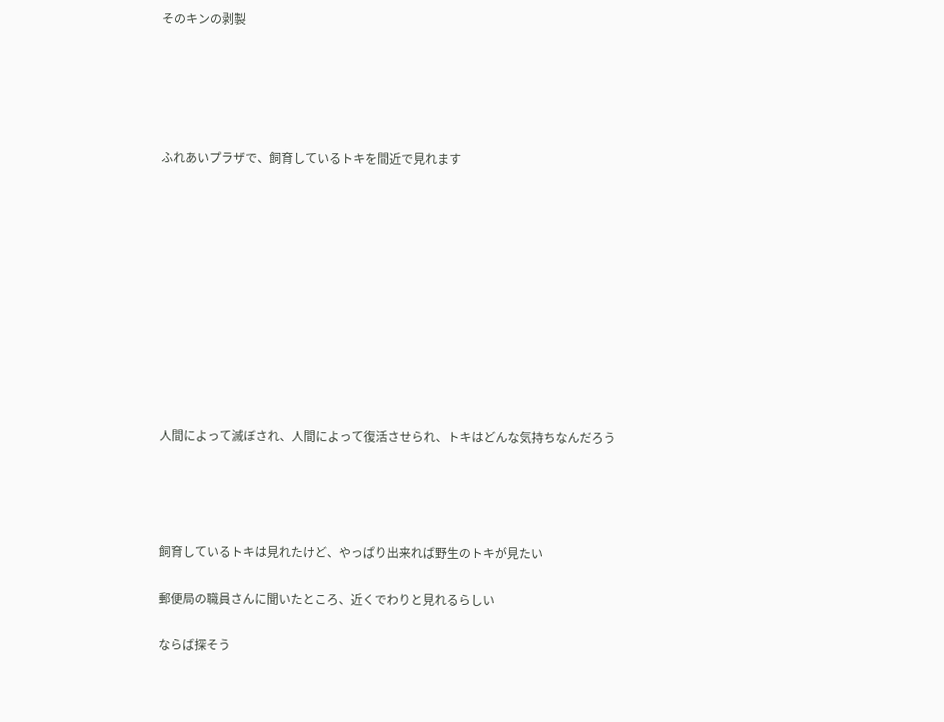そのキンの剥製





ふれあいプラザで、飼育しているトキを間近で見れます











人間によって滅ぼされ、人間によって復活させられ、トキはどんな気持ちなんだろう




飼育しているトキは見れたけど、やっぱり出来れば野生のトキが見たい

郵便局の職員さんに聞いたところ、近くでわりと見れるらしい

ならば探そう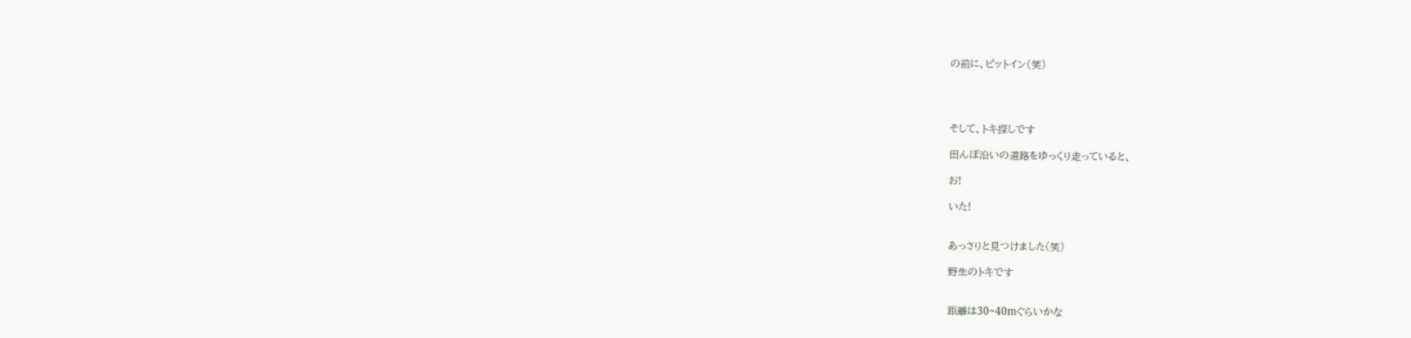の前に、ピットイン(笑)




そして、トキ探しです

田んぼ沿いの道路をゆっくり走っていると、

お!

いた!


あっさりと見つけました(笑)

野生のトキです


距離は30~40mぐらいかな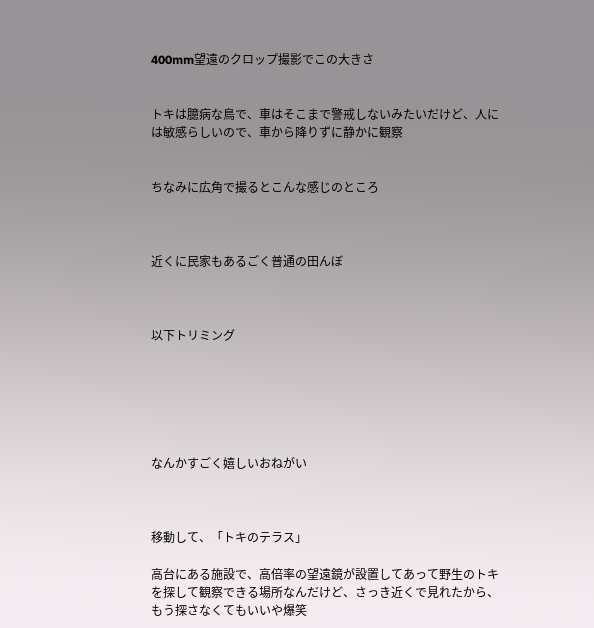400mm望遠のクロップ撮影でこの大きさ


トキは臆病な鳥で、車はそこまで警戒しないみたいだけど、人には敏感らしいので、車から降りずに静かに観察


ちなみに広角で撮るとこんな感じのところ



近くに民家もあるごく普通の田んぼ



以下トリミング






なんかすごく嬉しいおねがい



移動して、「トキのテラス」

高台にある施設で、高倍率の望遠鏡が設置してあって野生のトキを探して観察できる場所なんだけど、さっき近くで見れたから、もう探さなくてもいいや爆笑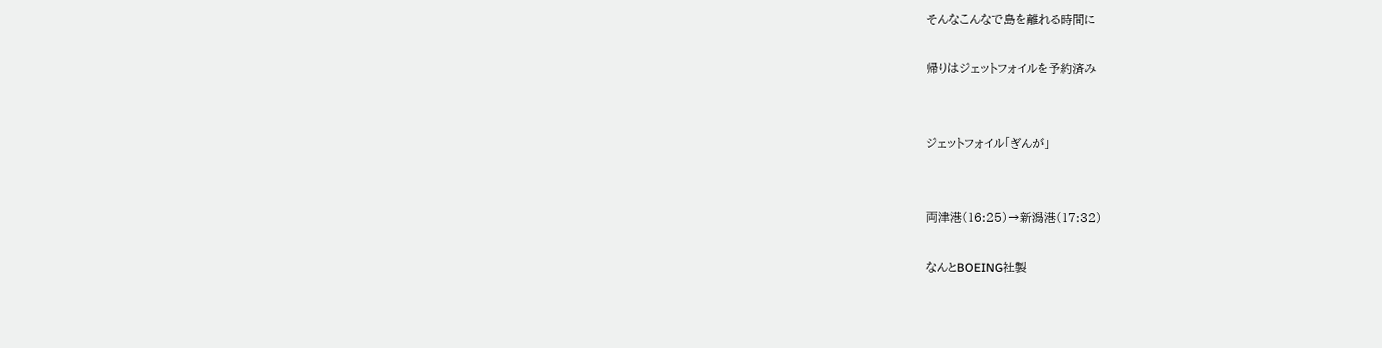そんなこんなで島を離れる時間に

帰りはジェットフォイルを予約済み


ジェットフォイル「ぎんが」


両津港(16:25)→新潟港(17:32)

なんとBOEING社製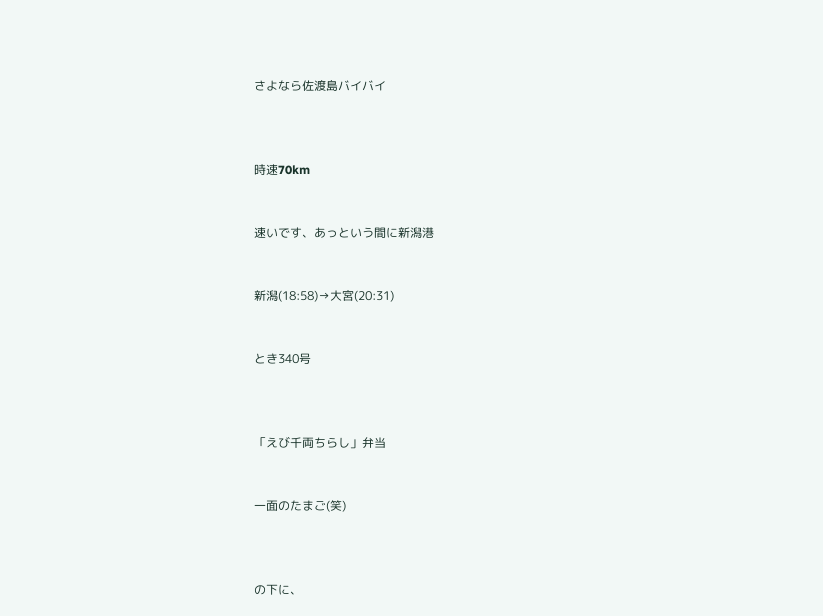さよなら佐渡島バイバイ



時速70km


速いです、あっという間に新潟港


新潟(18:58)→大宮(20:31)


とき340号



「えび千両ちらし」弁当


一面のたまご(笑)



の下に、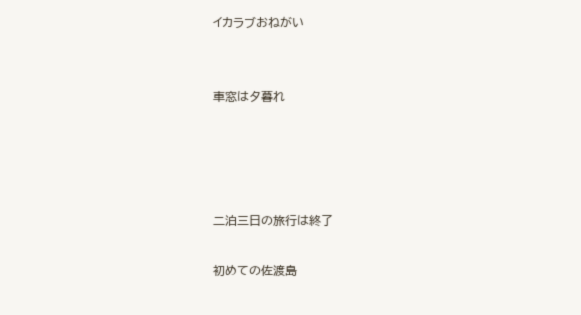イカラブおねがい


車窓は夕暮れ




二泊三日の旅行は終了

初めての佐渡島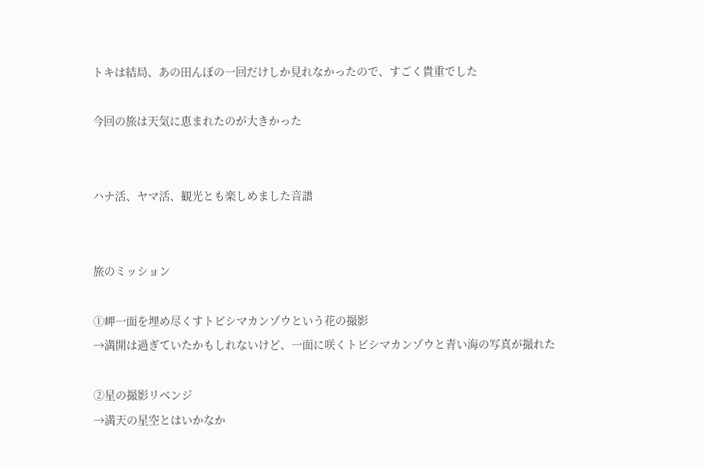トキは結局、あの田んぼの一回だけしか見れなかったので、すごく貴重でした

今回の旅は天気に恵まれたのが大きかった


ハナ活、ヤマ活、観光とも楽しめました音譜


旅のミッション

①岬一面を埋め尽くすトビシマカンゾウという花の撮影
→満開は過ぎていたかもしれないけど、一面に咲くトビシマカンゾウと青い海の写真が撮れた

②星の撮影リベンジ
→満天の星空とはいかなか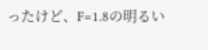ったけど、F=1.8の明るい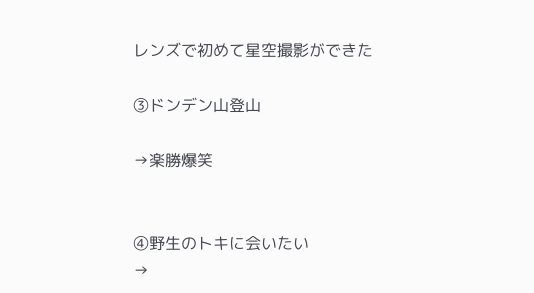レンズで初めて星空撮影ができた

③ドンデン山登山

→楽勝爆笑


④野生のトキに会いたい
→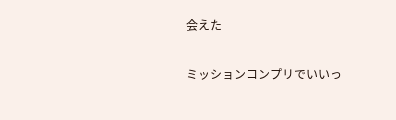会えた

ミッションコンプリでいいっ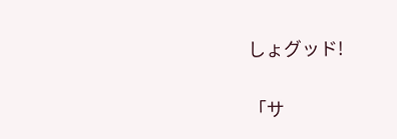しょグッド!


「サ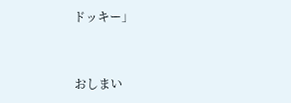ドッキー」


おしまい